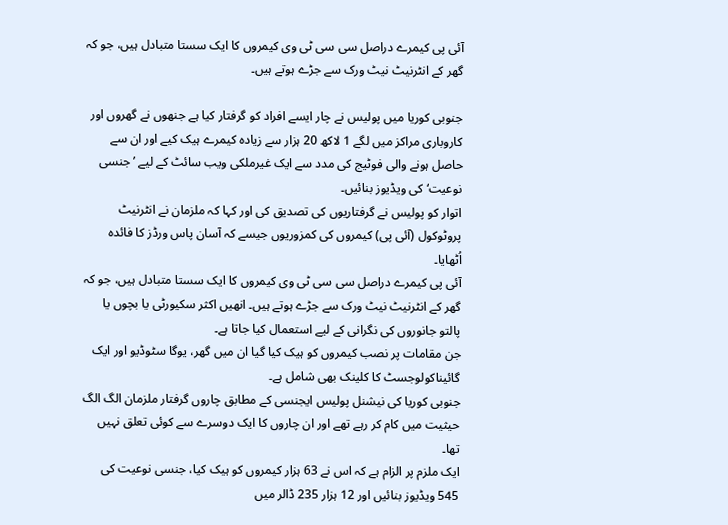آئی پی کیمرے دراصل سی سی ٹی وی کیمروں کا ایک سستا متبادل ہیں، جو کہ گھر کے انٹرنیٹ نیٹ ورک سے جڑے ہوتے ہیں۔

جنوبی کوریا میں پولیس نے چار ایسے افراد کو گرفتار کیا ہے جنھوں نے گھروں اور کاروباری مراکز میں لگے 1 لاکھ 20 ہزار سے زیادہ کیمرے ہیک کیے اور ان سے حاصل ہونے والی فوٹیج کی مدد سے ایک غیرملکی ویب سائٹ کے لیے ’جنسی نوعیت‘ کی ویڈیوز بنائیں۔
اتوار کو پولیس نے گرفتاریوں کی تصدیق کی اور کہا کہ ملزمان نے انٹرنیٹ پروٹوکول (آئی پی) کیمروں کی کمزوریوں جیسے کہ آسان پاس ورڈز کا فائدہ اُٹھایا۔
آئی پی کیمرے دراصل سی سی ٹی وی کیمروں کا ایک سستا متبادل ہیں، جو کہ گھر کے انٹرنیٹ نیٹ ورک سے جڑے ہوتے ہیں۔ انھیں اکثر سکیورٹی یا بچوں یا پالتو جانوروں کی نگرانی کے لیے استعمال کیا جاتا ہے۔
جن مقامات پر نصب کیمروں کو ہیک کیا گیا ان میں گھر، یوگا سٹوڈیو اور ایک گائیناکولوجسٹ کا کلینک بھی شامل ہے۔
جنوبی کوریا کی نیشنل پولیس ایجنسی کے مطابق چاروں گرفتار ملزمان الگ الگ حیثیت میں کام کر رہے تھے اور ان چاروں کا ایک دوسرے سے کوئی تعلق نہیں تھا۔
ایک ملزم پر الزام ہے کہ اس نے 63 ہزار کیمروں کو ہیک کیا، جنسی نوعیت کی 545 ویڈیوز بنائیں اور 12 ہزار 235 ڈالر میں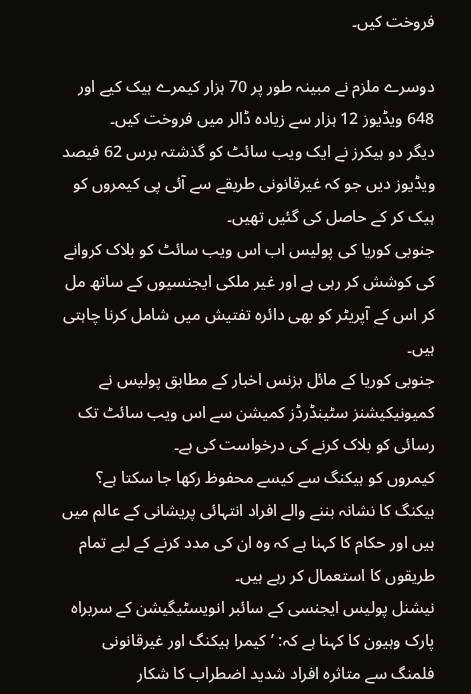فروخت کیں۔

دوسرے ملزم نے مبینہ طور پر 70 ہزار کیمرے ہیک کیے اور 648 ویڈیوز 12 ہزار سے زیادہ ڈالر میں فروخت کیں۔
دیگر دو ہیکرز نے ایک ویب سائٹ کو گذشتہ برس 62 فیصد ویڈیوز دیں جو کہ غیرقانونی طریقے سے آئی پی کیمروں کو ہیک کر کے حاصل کی گئیں تھیں۔
جنوبی کوریا کی پولیس اب اس ویب سائٹ کو بلاک کروانے کی کوشش کر رہی ہے اور غیر ملکی ایجنسیوں کے ساتھ مل کر اس کے آپریٹر کو بھی دائرہ تفتیش میں شامل کرنا چاہتی ہیں۔
جنوبی کوریا کے مائل بزنس اخبار کے مطابق پولیس نے کمیونیکیشنز سٹینڈرڈز کمیشن سے اس ویب سائٹ تک رسائی کو بلاک کرنے کی درخواست کی ہے۔
کیمروں کو ہیکنگ سے کیسے محفوظ رکھا جا سکتا ہے؟
ہیکنگ کا نشانہ بننے والے افراد انتہائی پریشانی کے عالم میں ہیں اور حکام کا کہنا ہے کہ وہ ان کی مدد کرنے کے لیے تمام طریقوں کا استعمال کر رہے ہیں۔
نیشنل پولیس ایجنسی کے سائبر انویسٹیگیشن کے سربراہ پارک وہیون کا کہنا ہے کہ: ’کیمرا ہیکنگ اور غیرقانونی فلمنگ سے متاثرہ افراد شدید اضطراب کا شکار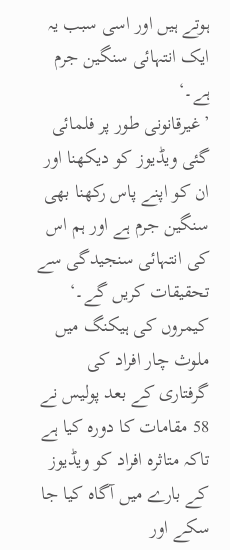ہوتے ہیں اور اسی سبب یہ ایک انتہائی سنگین جرم ہے۔‘
’غیرقانونی طور پر فلمائی گئی ویڈیوز کو دیکھنا اور ان کو اپنے پاس رکھنا بھی سنگین جرم ہے اور ہم اس کی انتہائی سنجیدگی سے تحقیقات کریں گے۔‘
کیمروں کی ہیکنگ میں ملوث چار افراد کی گرفتاری کے بعد پولیس نے 58 مقامات کا دورہ کیا ہے تاکہ متاثرہ افراد کو ویڈیوز کے بارے میں آگاہ کیا جا سکے اور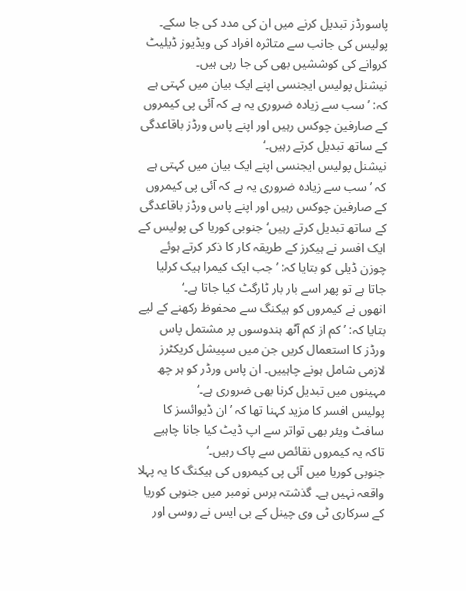پاسورڈز تبدیل کرنے میں ان کی مدد کی جا سکے۔
پولیس کی جانب سے متاثرہ افراد کی ویڈیوز ڈیلیٹ کروانے کی کوششیں بھی کی جا رہی ہیں۔
نیشنل پولیس ایجنسی اپنے ایک بیان میں کہتی ہے کہ: ’سب سے زیادہ ضروری یہ ہے کہ آئی پی کیمروں کے صارفین چوکس رہیں اور اپنے پاس ورڈز باقاعدگی کے ساتھ تبدیل کرتے رہیں۔‘
نیشنل پولیس ایجنسی اپنے ایک بیان میں کہتی ہے کہ ’سب سے زیادہ ضروری یہ ہے کہ آئی پی کیمروں کے صارفین چوکس رہیں اور اپنے پاس ورڈز باقاعدگی کے ساتھ تبدیل کرتے رہیں‘جنوبی کوریا کی پولیس کے ایک افسر نے ہیکرز کے طریقہ کار کا ذکر کرتے ہوئے چوزن ڈیلی کو بتایا کہ: ’جب ایک کیمرا ہیک کرلیا جاتا ہے تو پھر اسے بار بار ٹارگٹ کیا جاتا ہے۔‘
انھوں نے کیمروں کو ہیکنگ سے محفوظ رکھنے کے لیے بتایا کہ: ’کم از کم آٹھ ہندوسوں پر مشتمل پاس ورڈز کا استعمال کریں جن میں سپیشل کریکٹرز لازمی شامل ہونے چاہییں۔ ان پاس ورڈر کو ہر چھ مہینوں میں تبدیل کرنا بھی ضروری ہے۔‘
پولیس افسر کا مزید کہنا تھا کہ ’ان ڈیوائسز کا سافٹ ویئر بھی تواتر سے اپ ڈیٹ کیا جانا چاہیے تاکہ یہ کیمروں نقائص سے پاک رہیں۔‘
جنوبی کوریا میں آئی پی کیمروں کی ہیکنگ کا یہ پہلا واقعہ نہیں ہے۔ گذشتہ برس نومبر میں جنوبی کوریا کے سرکاری ٹی وی چینل کے بی ایس نے روسی اور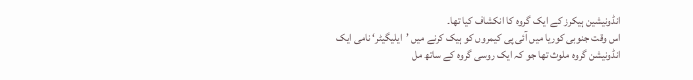انڈونیشین ہیکرز کے ایک گروہ کا انکشاف کیا تھا۔
اس وقت جنوبی کوریا میں آئی پی کیمروں کو ہیک کرنے میں ’ایلیگیٹر‘ نامی ایک انڈونیشن گروہ ملوث تھا جو کہ ایک روسی گروہ کے ساتھ مل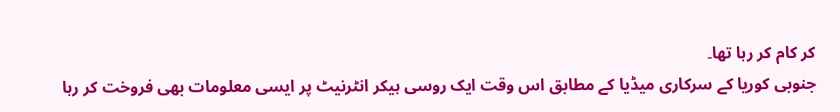کر کام کر رہا تھا۔
جنوبی کوریا کے سرکاری میڈیا کے مطابق اس وقت ایک روسی ہیکر انٹرنیٹ پر ایسی معلومات بھی فروخت کر رہا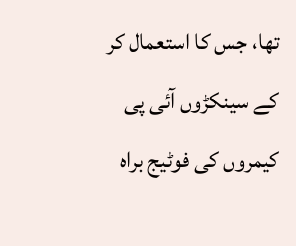تھا، جس کا استعمال کر کے سینکڑوں آئی پی کیمروں کی فوٹیج براہ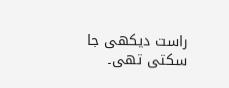راست دیکھی جا سکتی تھی۔